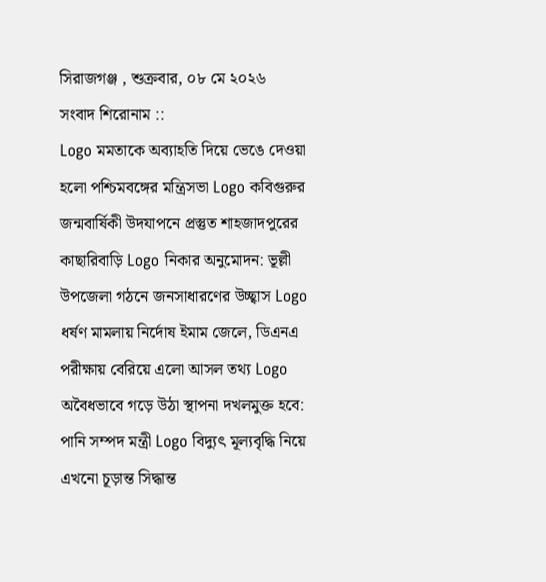সিরাজগঞ্জ , শুক্রবার, ০৮ মে ২০২৬
সংবাদ শিরোনাম ::
Logo মমতাকে অব্যাহতি দিয়ে ভেঙে দেওয়া হলো পশ্চিমবঙ্গের মন্ত্রিসভা Logo কবিগুরুর জন্মবার্ষিকী উদযাপনে প্রস্তুত শাহজাদপুরের কাছারিবাড়ি Logo নিকার অনুমোদন: ভূল্লী উপজেলা গঠনে জনসাধারণের উচ্ছ্বাস Logo ধর্ষণ মামলায় নির্দোষ ইমাম জেলে, ডিএনএ পরীক্ষায় বেরিয়ে এলো আসল তথ্য Logo অবৈধভাবে গড়ে উঠা স্থাপনা দখলমুক্ত হবে: পানি সম্পদ মন্ত্রী Logo বিদ্যুৎ মূল্যবৃদ্ধি নিয়ে এখনো চূড়ান্ত সিদ্ধান্ত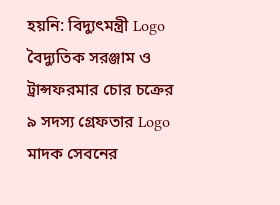হয়নি: বিদ্যুৎমন্ত্রী Logo  বৈদ্যুতিক সরঞ্জাম ও ট্রান্সফরমার চোর চক্রের ৯ সদস্য গ্রেফতার Logo মাদক সেবনের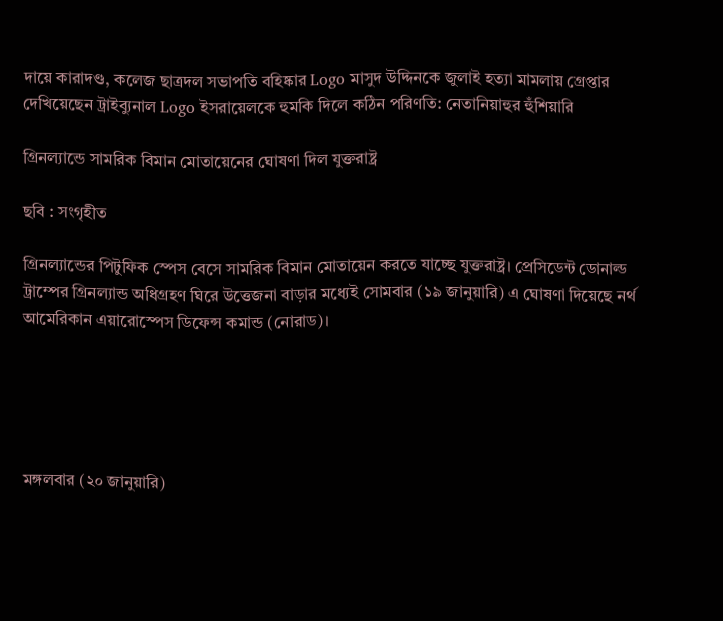দায়ে কারাদণ্ড, কলেজ ছাত্রদল সভাপতি বহিষ্কার Logo মাসুদ উদ্দিনকে জুলাই হত্যা মামলায় গ্রেপ্তার দেখিয়েছেন ট্রাইব্যুনাল Logo ইসরায়েলকে হুমকি দিলে কঠিন পরিণতি: নেতানিয়াহুর হুঁশিয়ারি

গ্রিনল্যান্ডে সামরিক বিমান মোতায়েনের ঘোষণা দিল যুক্তরাষ্ট্র

ছবি : সংগৃহীত

গ্রিনল্যান্ডের পিটুফিক স্পেস বেসে সামরিক বিমান মোতায়েন করতে যাচ্ছে যুক্তরাষ্ট্র। প্রেসিডেন্ট ডোনাল্ড ট্রাম্পের গ্রিনল্যান্ড অধিগ্রহণ ঘিরে উত্তেজনা বাড়ার মধ্যেই সোমবার (১৯ জানুয়ারি) এ ঘোষণা দিয়েছে নর্থ আমেরিকান এয়ারোস্পেস ডিফেন্স কমান্ড (নোরাড)।





মঙ্গলবার (২০ জানুয়ারি)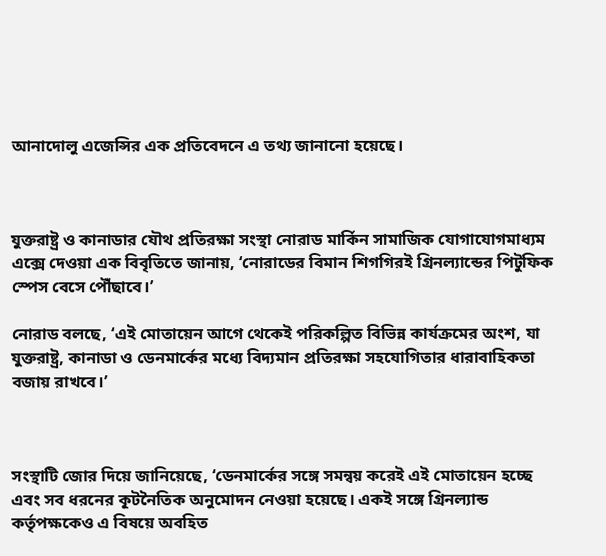আনাদোলু এজেন্সির এক প্রতিবেদনে এ তথ্য জানানো হয়েছে।



যুক্তরাষ্ট্র ও কানাডার যৌথ প্রতিরক্ষা সংস্থা নোরাড মার্কিন সামাজিক যোগাযোগমাধ্যম এক্সে দেওয়া এক বিবৃতিতে জানায়, ‘নোরাডের বিমান শিগগিরই গ্রিনল্যান্ডের পিটুফিক স্পেস বেসে পৌঁছাবে।’

নোরাড বলছে, ‘এই মোতায়েন আগে থেকেই পরিকল্পিত বিভিন্ন কার্যক্রমের অংশ, যা যুক্তরাষ্ট্র, কানাডা ও ডেনমার্কের মধ্যে বিদ্যমান প্রতিরক্ষা সহযোগিতার ধারাবাহিকতা বজায় রাখবে।’



সংস্থাটি জোর দিয়ে জানিয়েছে, ‘ডেনমার্কের সঙ্গে সমন্বয় করেই এই মোতায়েন হচ্ছে এবং সব ধরনের কূটনৈতিক অনুমোদন নেওয়া হয়েছে। একই সঙ্গে গ্রিনল্যান্ড কর্তৃপক্ষকেও এ বিষয়ে অবহিত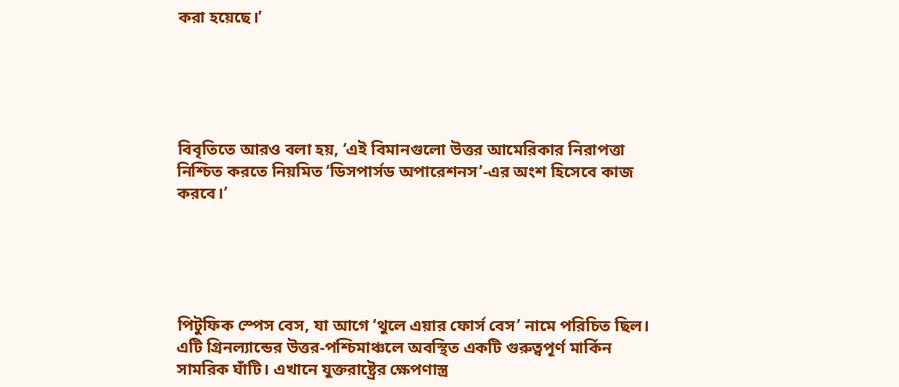করা হয়েছে।’





বিবৃতিতে আরও বলা হয়, ‘এই বিমানগুলো উত্তর আমেরিকার নিরাপত্তা নিশ্চিত করতে নিয়মিত ‘ডিসপার্সড অপারেশনস’-এর অংশ হিসেবে কাজ করবে।’





পিটুফিক স্পেস বেস, যা আগে ‘থুলে এয়ার ফোর্স বেস’ নামে পরিচিত ছিল। এটি গ্রিনল্যান্ডের উত্তর-পশ্চিমাঞ্চলে অবস্থিত একটি গুরুত্বপূর্ণ মার্কিন সামরিক ঘাঁটি। এখানে যুক্তরাষ্ট্রের ক্ষেপণাস্ত্র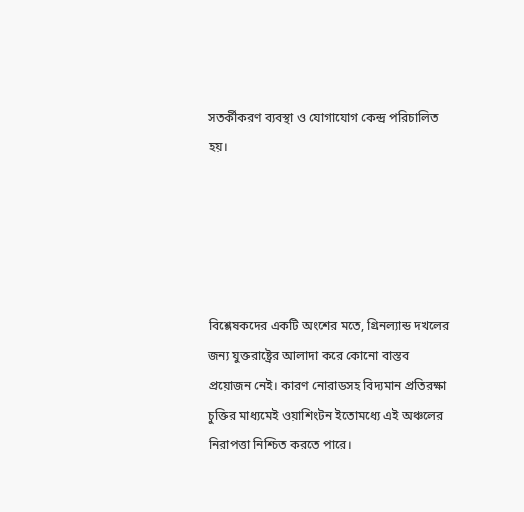সতর্কীকরণ ব্যবস্থা ও যোগাযোগ কেন্দ্র পরিচালিত হয়।





বিশ্লেষকদের একটি অংশের মতে, গ্রিনল্যান্ড দখলের জন্য যুক্তরাষ্ট্রের আলাদা করে কোনো বাস্তব প্রয়োজন নেই। কারণ নোরাডসহ বিদ্যমান প্রতিরক্ষা চুক্তির মাধ্যমেই ওয়াশিংটন ইতোমধ্যে এই অঞ্চলের নিরাপত্তা নিশ্চিত করতে পারে।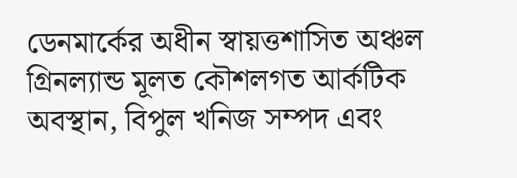ডেনমার্কের অধীন স্বায়ত্তশাসিত অঞ্চল গ্রিনল্যান্ড মূলত কৌশলগত আর্কটিক অবস্থান, বিপুল খনিজ সম্পদ এবং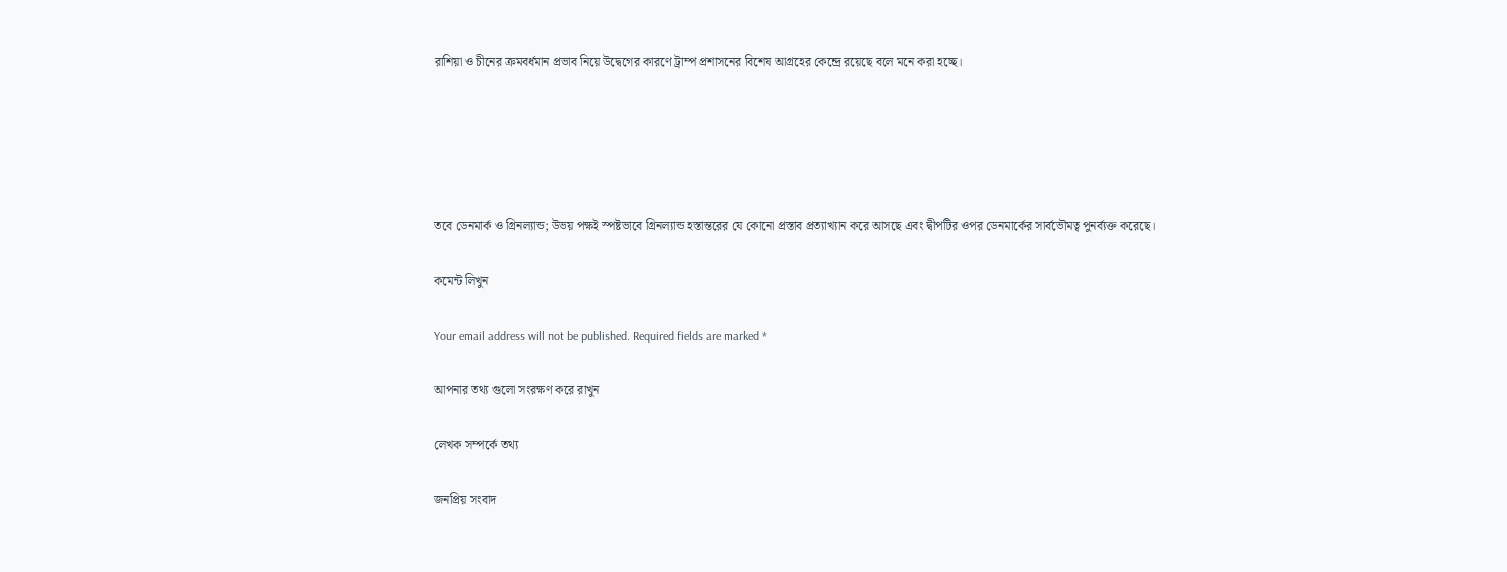রাশিয়া ও চীনের ক্রমবর্ধমান প্রভাব নিয়ে উদ্বেগের কারণে ট্রাম্প প্রশাসনের বিশেষ আগ্রহের কেন্দ্রে রয়েছে বলে মনে করা হচ্ছে।





তবে ডেনমার্ক ও গ্রিনল্যান্ড; উভয় পক্ষই স্পষ্টভাবে গ্রিনল্যান্ড হস্তান্তরের যে কোনো প্রস্তাব প্রত্যাখ্যান করে আসছে এবং দ্বীপটির ওপর ডেনমার্কের সার্বভৌমত্ব পুনর্ব্যক্ত করেছে।

কমেন্ট লিখুন

Your email address will not be published. Required fields are marked *

আপনার তথ্য গুলো সংরক্ষণ করে রাখুন

লেখক সম্পর্কে তথ্য

জনপ্রিয় সংবাদ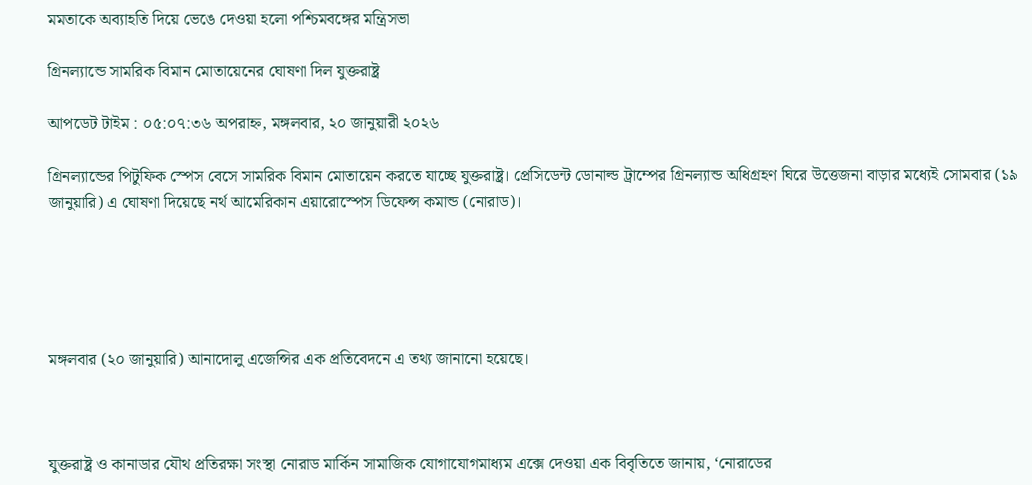মমতাকে অব্যাহতি দিয়ে ভেঙে দেওয়া হলো পশ্চিমবঙ্গের মন্ত্রিসভা

গ্রিনল্যান্ডে সামরিক বিমান মোতায়েনের ঘোষণা দিল যুক্তরাষ্ট্র

আপডেট টাইম : ০৫:০৭:৩৬ অপরাহ্ন, মঙ্গলবার, ২০ জানুয়ারী ২০২৬

গ্রিনল্যান্ডের পিটুফিক স্পেস বেসে সামরিক বিমান মোতায়েন করতে যাচ্ছে যুক্তরাষ্ট্র। প্রেসিডেন্ট ডোনাল্ড ট্রাম্পের গ্রিনল্যান্ড অধিগ্রহণ ঘিরে উত্তেজনা বাড়ার মধ্যেই সোমবার (১৯ জানুয়ারি) এ ঘোষণা দিয়েছে নর্থ আমেরিকান এয়ারোস্পেস ডিফেন্স কমান্ড (নোরাড)।





মঙ্গলবার (২০ জানুয়ারি) আনাদোলু এজেন্সির এক প্রতিবেদনে এ তথ্য জানানো হয়েছে।



যুক্তরাষ্ট্র ও কানাডার যৌথ প্রতিরক্ষা সংস্থা নোরাড মার্কিন সামাজিক যোগাযোগমাধ্যম এক্সে দেওয়া এক বিবৃতিতে জানায়, ‘নোরাডের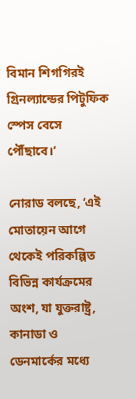বিমান শিগগিরই গ্রিনল্যান্ডের পিটুফিক স্পেস বেসে পৌঁছাবে।’

নোরাড বলছে, ‘এই মোতায়েন আগে থেকেই পরিকল্পিত বিভিন্ন কার্যক্রমের অংশ, যা যুক্তরাষ্ট্র, কানাডা ও ডেনমার্কের মধ্যে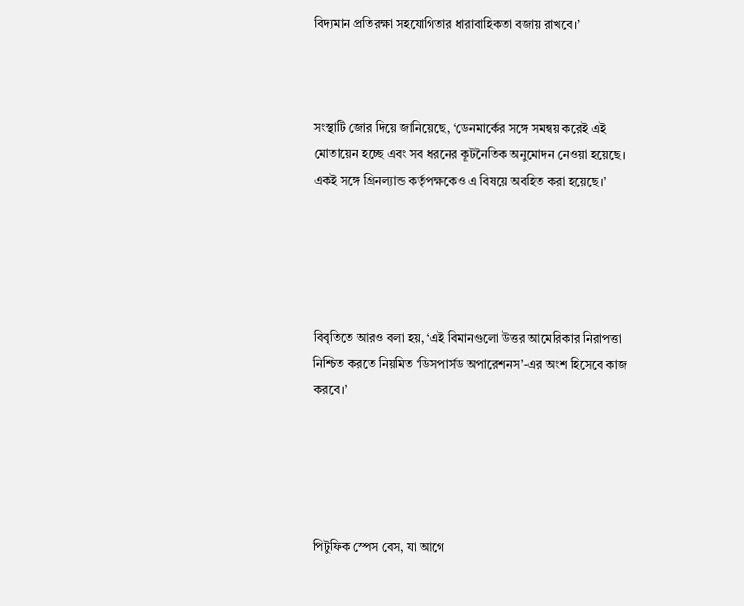বিদ্যমান প্রতিরক্ষা সহযোগিতার ধারাবাহিকতা বজায় রাখবে।’



সংস্থাটি জোর দিয়ে জানিয়েছে, ‘ডেনমার্কের সঙ্গে সমন্বয় করেই এই মোতায়েন হচ্ছে এবং সব ধরনের কূটনৈতিক অনুমোদন নেওয়া হয়েছে। একই সঙ্গে গ্রিনল্যান্ড কর্তৃপক্ষকেও এ বিষয়ে অবহিত করা হয়েছে।’





বিবৃতিতে আরও বলা হয়, ‘এই বিমানগুলো উত্তর আমেরিকার নিরাপত্তা নিশ্চিত করতে নিয়মিত ‘ডিসপার্সড অপারেশনস’-এর অংশ হিসেবে কাজ করবে।’





পিটুফিক স্পেস বেস, যা আগে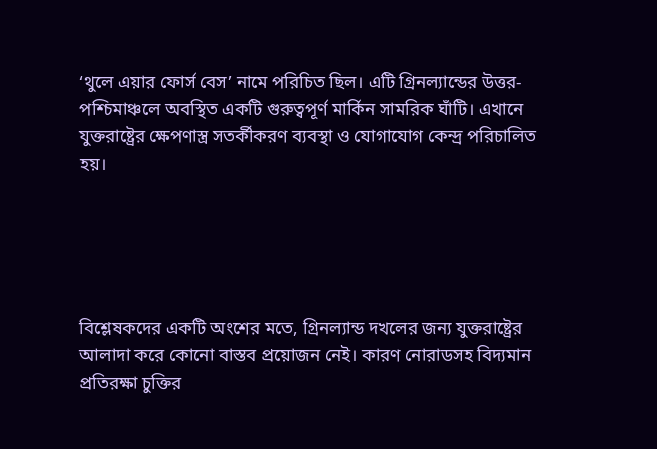‘থুলে এয়ার ফোর্স বেস’ নামে পরিচিত ছিল। এটি গ্রিনল্যান্ডের উত্তর-পশ্চিমাঞ্চলে অবস্থিত একটি গুরুত্বপূর্ণ মার্কিন সামরিক ঘাঁটি। এখানে যুক্তরাষ্ট্রের ক্ষেপণাস্ত্র সতর্কীকরণ ব্যবস্থা ও যোগাযোগ কেন্দ্র পরিচালিত হয়।





বিশ্লেষকদের একটি অংশের মতে, গ্রিনল্যান্ড দখলের জন্য যুক্তরাষ্ট্রের আলাদা করে কোনো বাস্তব প্রয়োজন নেই। কারণ নোরাডসহ বিদ্যমান প্রতিরক্ষা চুক্তির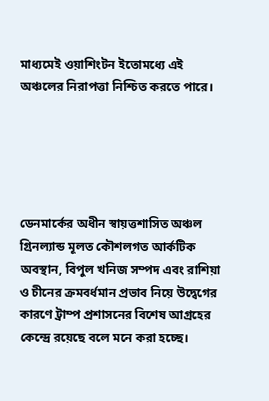মাধ্যমেই ওয়াশিংটন ইতোমধ্যে এই অঞ্চলের নিরাপত্তা নিশ্চিত করতে পারে।





ডেনমার্কের অধীন স্বায়ত্তশাসিত অঞ্চল গ্রিনল্যান্ড মূলত কৌশলগত আর্কটিক অবস্থান, বিপুল খনিজ সম্পদ এবং রাশিয়া ও চীনের ক্রমবর্ধমান প্রভাব নিয়ে উদ্বেগের কারণে ট্রাম্প প্রশাসনের বিশেষ আগ্রহের কেন্দ্রে রয়েছে বলে মনে করা হচ্ছে।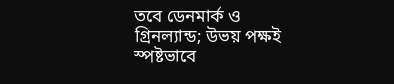তবে ডেনমার্ক ও গ্রিনল্যান্ড; উভয় পক্ষই স্পষ্টভাবে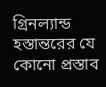গ্রিনল্যান্ড হস্তান্তরের যে কোনো প্রস্তাব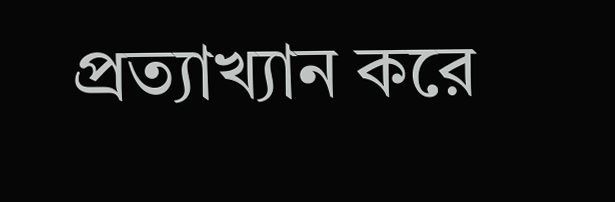প্রত্যাখ্যান করে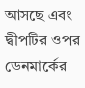আসছে এবং দ্বীপটির ওপর ডেনমার্কের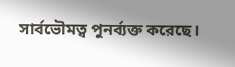সার্বভৌমত্ব পুনর্ব্যক্ত করেছে।